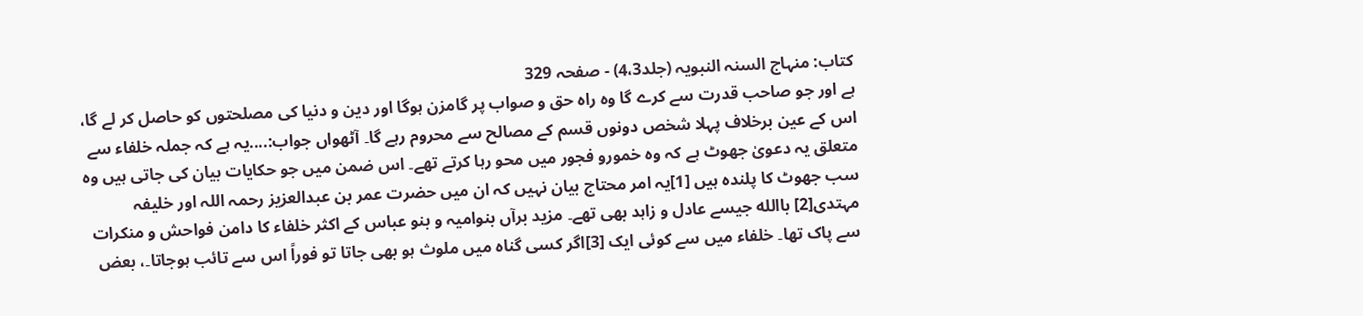کتاب: منہاج السنہ النبویہ (جلد4،3) - صفحہ 329
ہے اور جو صاحب قدرت سے کرے گا وہ راہ حق و صواب پر گامزن ہوگا اور دین و دنیا کی مصلحتوں کو حاصل کر لے گا، اس کے عین برخلاف پہلا شخص دونوں قسم کے مصالح سے محروم رہے گا۔ آٹھواں جواب:....یہ ہے کہ جملہ خلفاء سے متعلق یہ دعویٰ جھوٹ ہے کہ وہ خمورو فجور میں محو رہا کرتے تھے۔ اس ضمن میں جو حکایات بیان کی جاتی ہیں وہ سب جھوٹ کا پلندہ ہیں [1]یہ امر محتاج بیان نہیں کہ ان میں حضرت عمر بن عبدالعزیز رحمہ اللہ اور خلیفہ مہتدی[2] باالله جیسے عادل و زاہد بھی تھے۔ مزید برآں بنوامیہ و بنو عباس کے اکثر خلفاء کا دامن فواحش و منکرات سے پاک تھا۔ خلفاء میں سے کوئی ایک [3]اگر کسی گناہ میں ملوث ہو بھی جاتا تو فوراً اس سے تائب ہوجاتا۔، بعض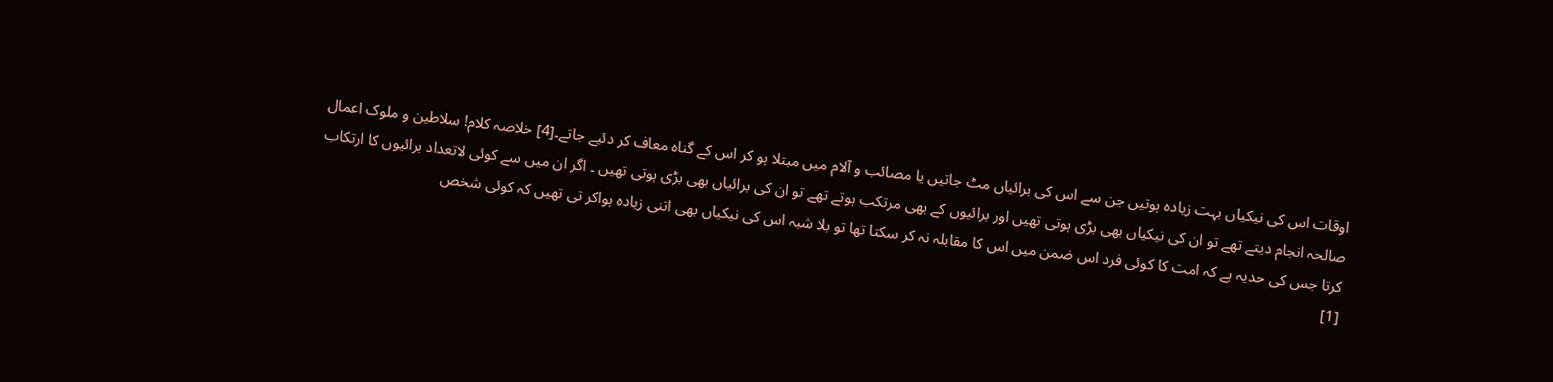اوقات اس کی نیکیاں بہت زیادہ ہوتیں جن سے اس کی برائیاں مٹ جاتیں یا مصائب و آلام میں مبتلا ہو کر اس کے گناہ معاف کر دئیے جاتے۔[4] خلاصہ کلام! سلاطین و ملوک اعمال صالحہ انجام دیتے تھے تو ان کی نیکیاں بھی بڑی ہوتی تھیں اور برائیوں کے بھی مرتکب ہوتے تھے تو ان کی برائیاں بھی بڑی ہوتی تھیں ۔ اگر ان میں سے کوئی لاتعداد برائیوں کا ارتکاب کرتا جس کی حدیہ ہے کہ امت کا کوئی فرد اس ضمن میں اس کا مقابلہ نہ کر سکتا تھا تو بلا شبہ اس کی نیکیاں بھی اتنی زیادہ ہواکر تی تھیں کہ کوئی شخص
[1]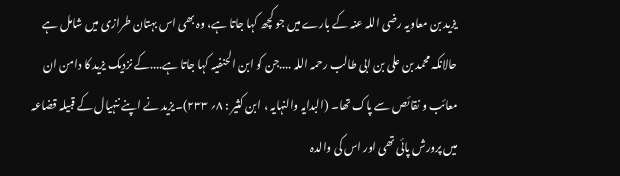یزید بن معاویہ رضی اللہ عنہ کے بارے میں جو کچھ کہا جاتا ہے، وہ بھی اس بہتان طرازی میں شامل ہے حالانکہ محمد بن علی بن ابی طالب رحمہ اللہ ....جن کو ابن الحنفیہ کہا جاتا ہے....کے نزدیک یزید کا دامن ان معائب و نقائص سے پاک تھا۔ (البدایہ والنہایہ ، ابن کثیر : ۸؍ ۲۳۳)۔یزید نے اپنے ننہیال کے قبیلہ قضاعہ میں پرورش پائی تھی اور اس کی والدہ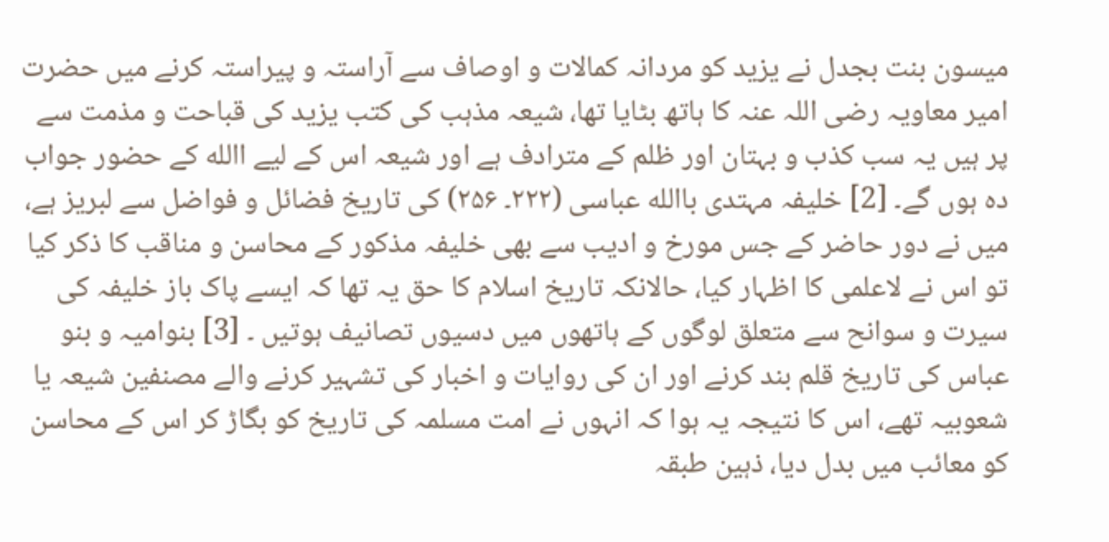میسون بنت بجدل نے یزید کو مردانہ کمالات و اوصاف سے آراستہ و پیراستہ کرنے میں حضرت امیر معاویہ رضی اللہ عنہ کا ہاتھ بٹایا تھا، شیعہ مذہب کی کتب یزید کی قباحت و مذمت سے پر ہیں یہ سب کذب و بہتان اور ظلم کے مترادف ہے اور شیعہ اس کے لیے االله کے حضور جواب دہ ہوں گے۔ [2] خلیفہ مہتدی باالله عباسی (۲۲۲۔ ۲۵۶) کی تاریخ فضائل و فواضل سے لبریز ہے، میں نے دور حاضر کے جس مورخ و ادیب سے بھی خلیفہ مذکور کے محاسن و مناقب کا ذکر کیا تو اس نے لاعلمی کا اظہار کیا، حالانکہ تاریخ اسلام کا حق یہ تھا کہ ایسے پاک باز خلیفہ کی سیرت و سوانح سے متعلق لوگوں کے ہاتھوں میں دسیوں تصانیف ہوتیں ۔ [3] بنوامیہ و بنو عباس کی تاریخ قلم بند کرنے اور ان کی روایات و اخبار کی تشہیر کرنے والے مصنفین شیعہ یا شعوبیہ تھے، اس کا نتیجہ یہ ہوا کہ انہوں نے امت مسلمہ کی تاریخ کو بگاڑ کر اس کے محاسن کو معائب میں بدل دیا، ذہین طبقہ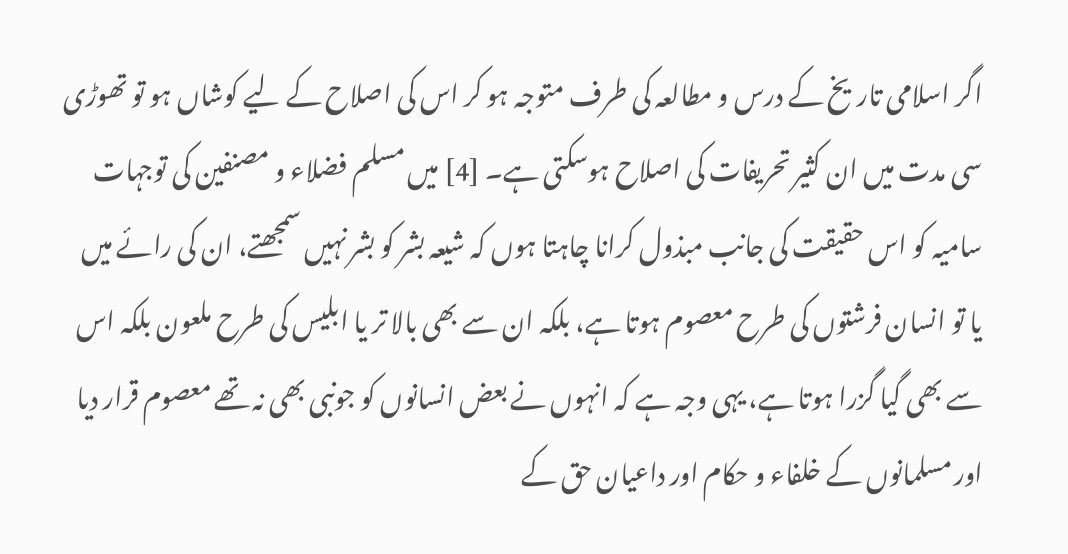اگر اسلامی تاریخ کے درس و مطالعہ کی طرف متوجہ ہو کر اس کی اصلاح کے لیے کوشاں ہو تو تھوڑی سی مدت میں ان کثیر تحریفات کی اصلاح ہوسکتی ہے۔ [4] میں مسلم فضلاء و مصنفین کی توجہات سامیہ کو اس حقیقت کی جانب مبذول کرانا چاہتا ہوں کہ شیعہ بشر کو بشر نہیں سمجھتے، ان کی رائے میں یا تو انسان فرشتوں کی طرح معصوم ہوتا ہے، بلکہ ان سے بھی بالا تر یا ابلیس کی طرح ملعون بلکہ اس سے بھی گیا گزرا ہوتا ہے، یہی وجہ ہے کہ انہوں نے بعض انسانوں کو جونبی بھی نہ تھے معصوم قرار دیا اور مسلمانوں کے خلفاء و حکام اور داعیان حق کے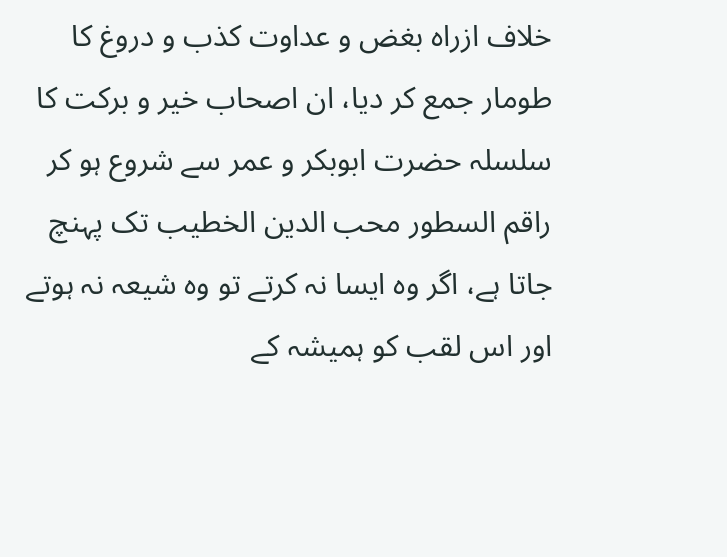خلاف ازراہ بغض و عداوت کذب و دروغ کا طومار جمع کر دیا، ان اصحاب خیر و برکت کا سلسلہ حضرت ابوبکر و عمر سے شروع ہو کر راقم السطور محب الدین الخطیب تک پہنچ جاتا ہے، اگر وہ ایسا نہ کرتے تو وہ شیعہ نہ ہوتے اور اس لقب کو ہمیشہ کے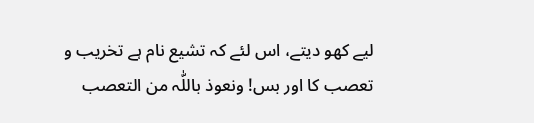لیے کھو دیتے، اس لئے کہ تشیع نام ہے تخریب و تعصب کا اور بس! ونعوذ باللّٰہ من التعصب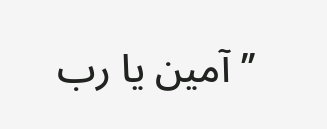’’آمین یا رب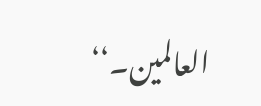العالمین۔‘‘